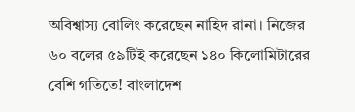অবিশ্বাস্য বোলিং করেছেন নাহিদ রানা। নিজের ৬০ বলের ৫৯টিই করেছেন ১৪০ কিলোমিটারের বেশি গতিতে! বাংলাদেশ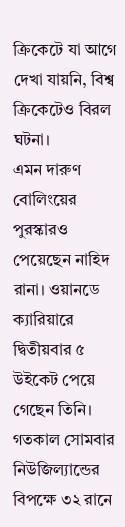ক্রিকেটে যা আগে দেখা যায়নি, বিশ্ব ক্রিকেটেও বিরল ঘটনা।
এমন দারুণ বোলিংয়ের পুরস্কারও পেয়েছেন নাহিদ রানা। ওয়ানডে ক্যারিয়ারে দ্বিতীয়বার ৫ উইকেট পেয়ে গেছেন তিনি। গতকাল সোমবার নিউজিল্যান্ডের বিপক্ষে ৩২ রানে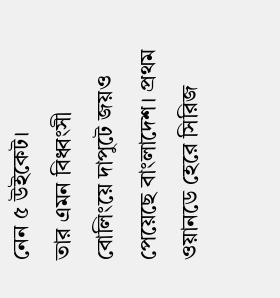নেন ৫ উইকেট।
তার এমন বিধ্বংসী বোলিংয়ে দাপুটে জয়ও পেয়েছে বাংলাদেশ। প্রথম ওয়ানডে হেরে সিরিজ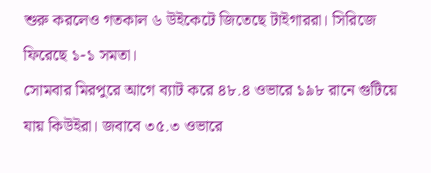শুরু করলেও গতকাল ৬ উইকেটে জিতেছে টাইগাররা। সিরিজে ফিরেছে ১-১ সমতা।
সোমবার মিরপুরে আগে ব্যাট করে ৪৮.৪ ওভারে ১৯৮ রানে গুটিয়ে যায় কিউইরা। জবাবে ৩৫.৩ ওভারে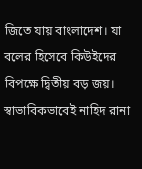জিতে যায় বাংলাদেশ। যা বলের হিসেবে কিউইদের বিপক্ষে দ্বিতীয় বড় জয়।
স্বাভাবিকভাবেই নাহিদ রানা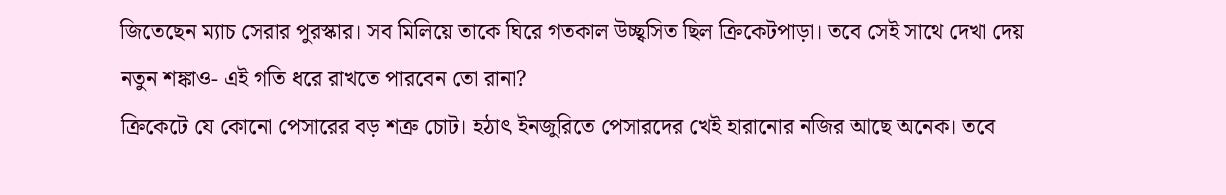জিতেছেন ম্যাচ সেরার পুরস্কার। সব মিলিয়ে তাকে ঘিরে গতকাল উচ্ছ্বসিত ছিল ক্রিকেটপাড়া। তবে সেই সাথে দেখা দেয় নতুন শঙ্কাও- এই গতি ধরে রাখতে পারবেন তো রানা?
ক্রিকেটে যে কোনো পেসারের বড় শত্রু চোট। হঠাৎ ইনজুরিতে পেসারদের খেই হারানোর নজির আছে অনেক। তবে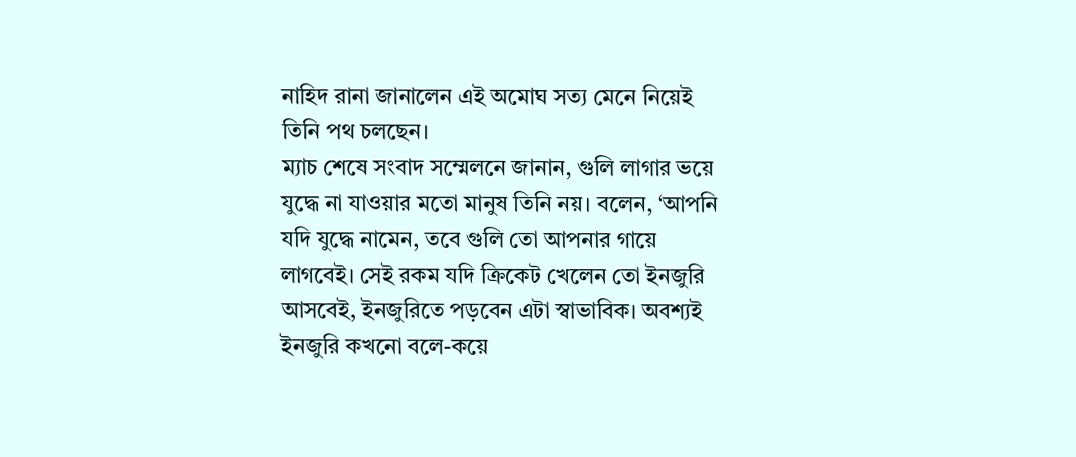নাহিদ রানা জানালেন এই অমোঘ সত্য মেনে নিয়েই তিনি পথ চলছেন।
ম্যাচ শেষে সংবাদ সম্মেলনে জানান, গুলি লাগার ভয়ে যুদ্ধে না যাওয়ার মতো মানুষ তিনি নয়। বলেন, ‘আপনি যদি যুদ্ধে নামেন, তবে গুলি তো আপনার গায়ে লাগবেই। সেই রকম যদি ক্রিকেট খেলেন তো ইনজুরি আসবেই, ইনজুরিতে পড়বেন এটা স্বাভাবিক। অবশ্যই ইনজুরি কখনো বলে-কয়ে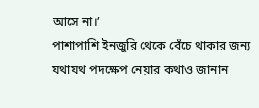আসে না।’
পাশাপাশি ইনজুরি থেকে বেঁচে থাকার জন্য যথাযথ পদক্ষেপ নেয়ার কথাও জানান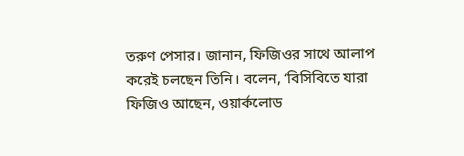তরুণ পেসার। জানান, ফিজিওর সাথে আলাপ করেই চলছেন তিনি। বলেন, ‘বিসিবিতে যারা ফিজিও আছেন, ওয়ার্কলোড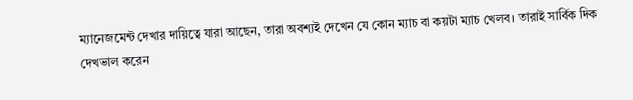ম্যানেজমেন্ট দেখার দায়িত্বে যারা আছেন, তারা অবশ্যই দেখেন যে কোন ম্যাচ বা কয়টা ম্যাচ খেলব। তারাই সার্বিক দিক দেখভাল করেন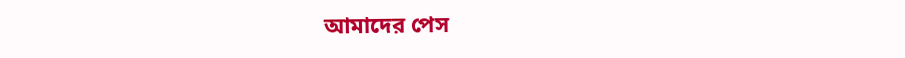আমাদের পেস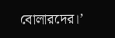বোলারদের।’